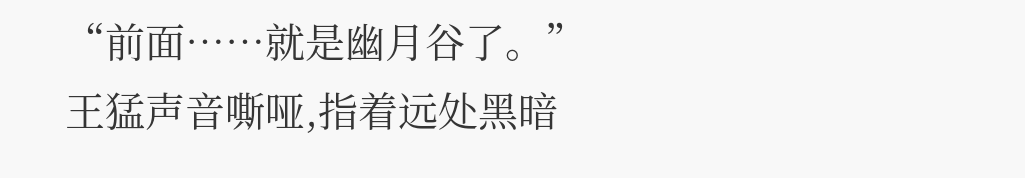“前面……就是幽月谷了。”
王猛声音嘶哑,指着远处黑暗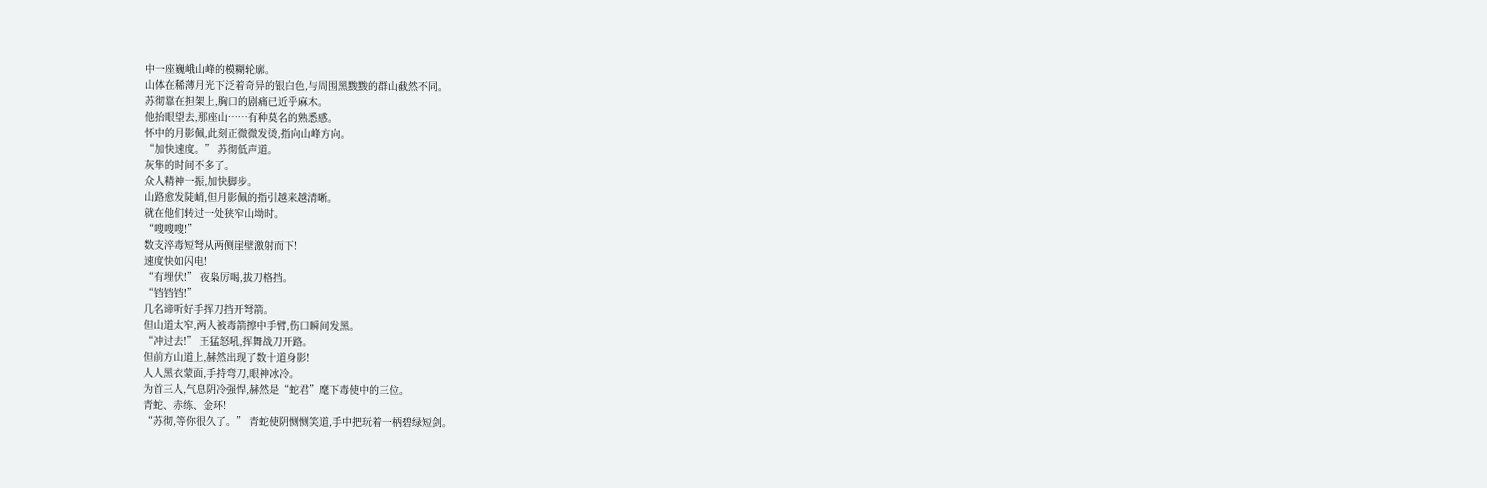中一座巍峨山峰的模糊轮廓。
山体在稀薄月光下泛着奇异的银白色,与周围黑黢黢的群山截然不同。
苏彻靠在担架上,胸口的剧痛已近乎麻木。
他抬眼望去,那座山……有种莫名的熟悉感。
怀中的月影佩,此刻正微微发烫,指向山峰方向。
“加快速度。” 苏彻低声道。
灰隼的时间不多了。
众人精神一振,加快脚步。
山路愈发陡峭,但月影佩的指引越来越清晰。
就在他们转过一处狭窄山坳时。
“嗖嗖嗖!”
数支淬毒短弩从两侧崖壁激射而下!
速度快如闪电!
“有埋伏!” 夜枭厉喝,拔刀格挡。
“铛铛铛!”
几名谛听好手挥刀挡开弩箭。
但山道太窄,两人被毒箭擦中手臂,伤口瞬间发黑。
“冲过去!” 王猛怒吼,挥舞战刀开路。
但前方山道上,赫然出现了数十道身影!
人人黑衣蒙面,手持弯刀,眼神冰冷。
为首三人,气息阴冷强悍,赫然是“蛇君”麾下毒使中的三位。
青蛇、赤练、金环!
“苏彻,等你很久了。” 青蛇使阴恻恻笑道,手中把玩着一柄碧绿短剑。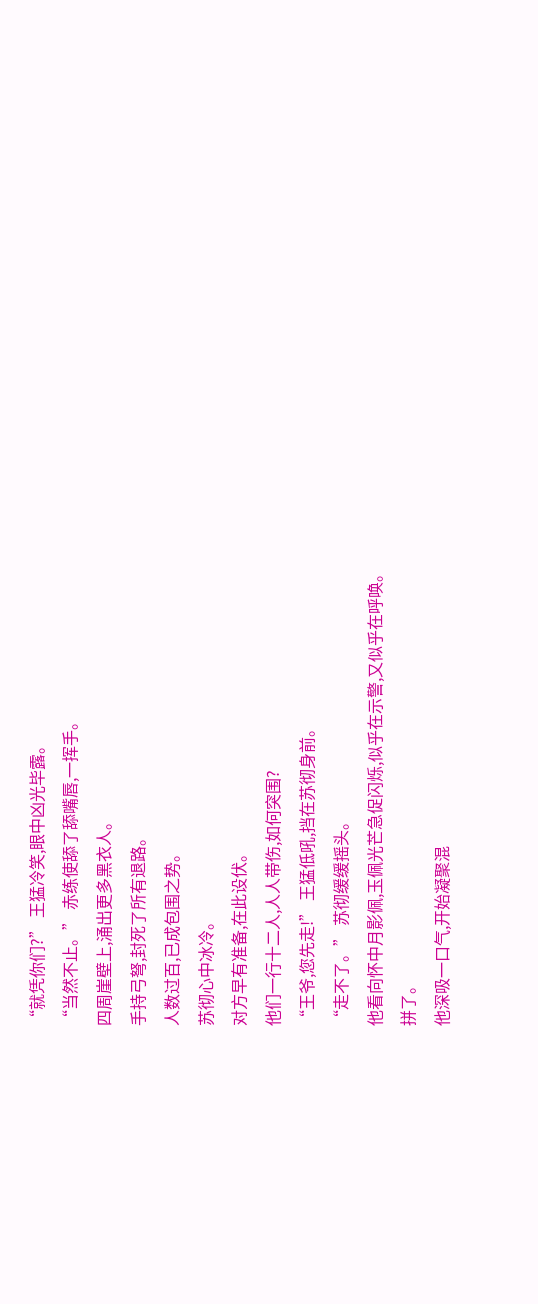“就凭你们?” 王猛冷笑,眼中凶光毕露。
“当然不止。” 赤练使舔了舔嘴唇,一挥手。
四周崖壁上,涌出更多黑衣人。
手持弓弩,封死了所有退路。
人数过百,已成包围之势。
苏彻心中冰冷。
对方早有准备,在此设伏。
他们一行十二人,人人带伤,如何突围?
“王爷,您先走!” 王猛低吼,挡在苏彻身前。
“走不了。” 苏彻缓缓摇头。
他看向怀中月影佩,玉佩光芒急促闪烁,似乎在示警,又似乎在呼唤。
拼了。
他深吸一口气,开始凝聚混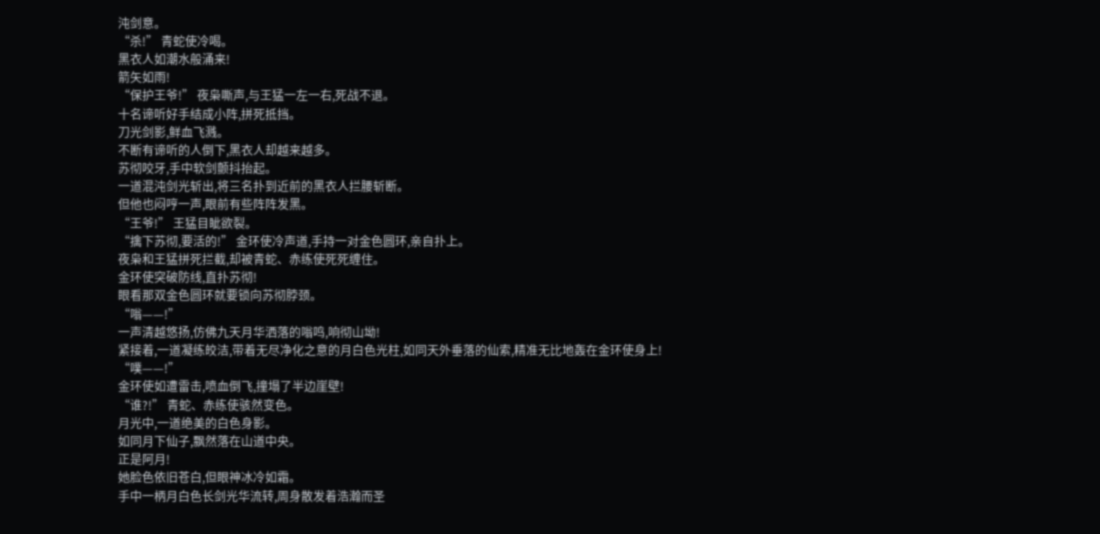沌剑意。
“杀!” 青蛇使冷喝。
黑衣人如潮水般涌来!
箭矢如雨!
“保护王爷!” 夜枭嘶声,与王猛一左一右,死战不退。
十名谛听好手结成小阵,拼死抵挡。
刀光剑影,鲜血飞溅。
不断有谛听的人倒下,黑衣人却越来越多。
苏彻咬牙,手中软剑颤抖抬起。
一道混沌剑光斩出,将三名扑到近前的黑衣人拦腰斩断。
但他也闷哼一声,眼前有些阵阵发黑。
“王爷!” 王猛目眦欲裂。
“擒下苏彻,要活的!” 金环使冷声道,手持一对金色圆环,亲自扑上。
夜枭和王猛拼死拦截,却被青蛇、赤练使死死缠住。
金环使突破防线,直扑苏彻!
眼看那双金色圆环就要锁向苏彻脖颈。
“嗡——!”
一声清越悠扬,仿佛九天月华洒落的嗡鸣,响彻山坳!
紧接着,一道凝练皎洁,带着无尽净化之意的月白色光柱,如同天外垂落的仙索,精准无比地轰在金环使身上!
“噗——!”
金环使如遭雷击,喷血倒飞,撞塌了半边崖壁!
“谁?!” 青蛇、赤练使骇然变色。
月光中,一道绝美的白色身影。
如同月下仙子,飘然落在山道中央。
正是阿月!
她脸色依旧苍白,但眼神冰冷如霜。
手中一柄月白色长剑光华流转,周身散发着浩瀚而圣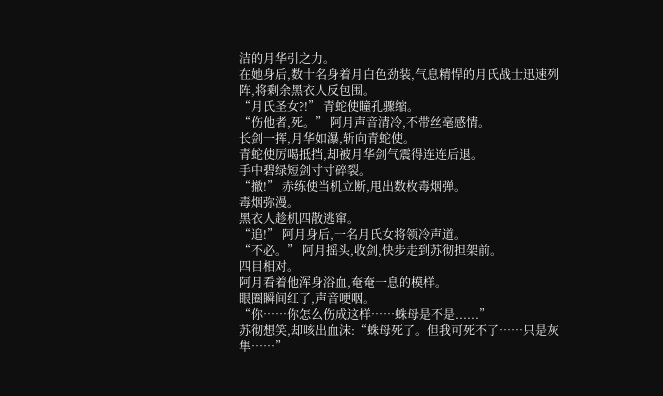洁的月华引之力。
在她身后,数十名身着月白色劲装,气息精悍的月氏战士迅速列阵,将剩余黑衣人反包围。
“月氏圣女?!” 青蛇使瞳孔骤缩。
“伤他者,死。” 阿月声音清冷,不带丝毫感情。
长剑一挥,月华如瀑,斩向青蛇使。
青蛇使厉喝抵挡,却被月华剑气震得连连后退。
手中碧绿短剑寸寸碎裂。
“撤!” 赤练使当机立断,甩出数枚毒烟弹。
毒烟弥漫。
黑衣人趁机四散逃窜。
“追!” 阿月身后,一名月氏女将领冷声道。
“不必。” 阿月摇头,收剑,快步走到苏彻担架前。
四目相对。
阿月看着他浑身浴血,奄奄一息的模样。
眼圈瞬间红了,声音哽咽。
“你……你怎么伤成这样……蛛母是不是......”
苏彻想笑,却咳出血沫:“蛛母死了。但我可死不了……只是灰隼……”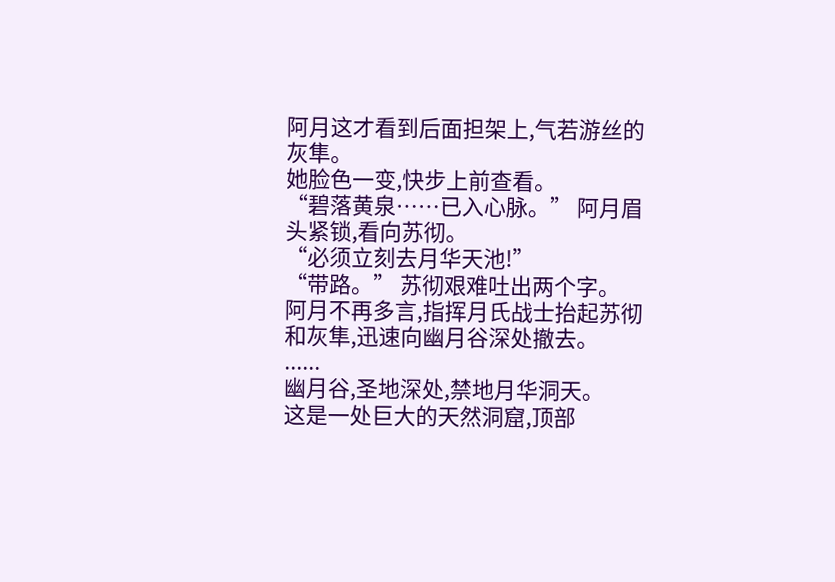阿月这才看到后面担架上,气若游丝的灰隼。
她脸色一变,快步上前查看。
“碧落黄泉……已入心脉。” 阿月眉头紧锁,看向苏彻。
“必须立刻去月华天池!”
“带路。” 苏彻艰难吐出两个字。
阿月不再多言,指挥月氏战士抬起苏彻和灰隼,迅速向幽月谷深处撤去。
......
幽月谷,圣地深处,禁地月华洞天。
这是一处巨大的天然洞窟,顶部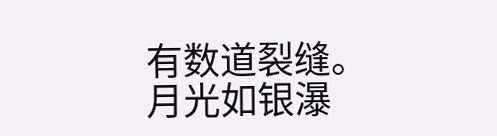有数道裂缝。
月光如银瀑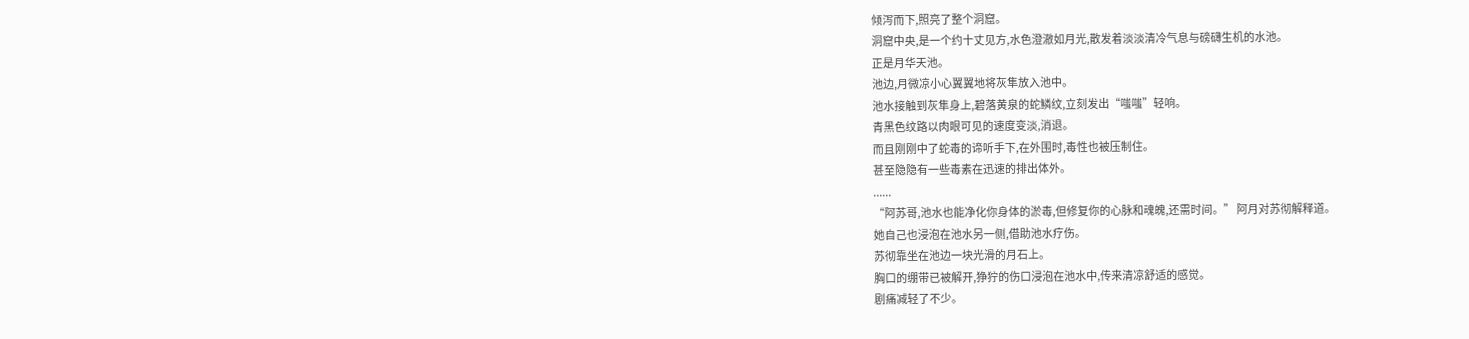倾泻而下,照亮了整个洞窟。
洞窟中央,是一个约十丈见方,水色澄澈如月光,散发着淡淡清冷气息与磅礴生机的水池。
正是月华天池。
池边,月微凉小心翼翼地将灰隼放入池中。
池水接触到灰隼身上,碧落黄泉的蛇鳞纹,立刻发出“嗤嗤”轻响。
青黑色纹路以肉眼可见的速度变淡,消退。
而且刚刚中了蛇毒的谛听手下,在外围时,毒性也被压制住。
甚至隐隐有一些毒素在迅速的排出体外。
......
“阿苏哥,池水也能净化你身体的淤毒,但修复你的心脉和魂魄,还需时间。” 阿月对苏彻解释道。
她自己也浸泡在池水另一侧,借助池水疗伤。
苏彻靠坐在池边一块光滑的月石上。
胸口的绷带已被解开,狰狞的伤口浸泡在池水中,传来清凉舒适的感觉。
剧痛减轻了不少。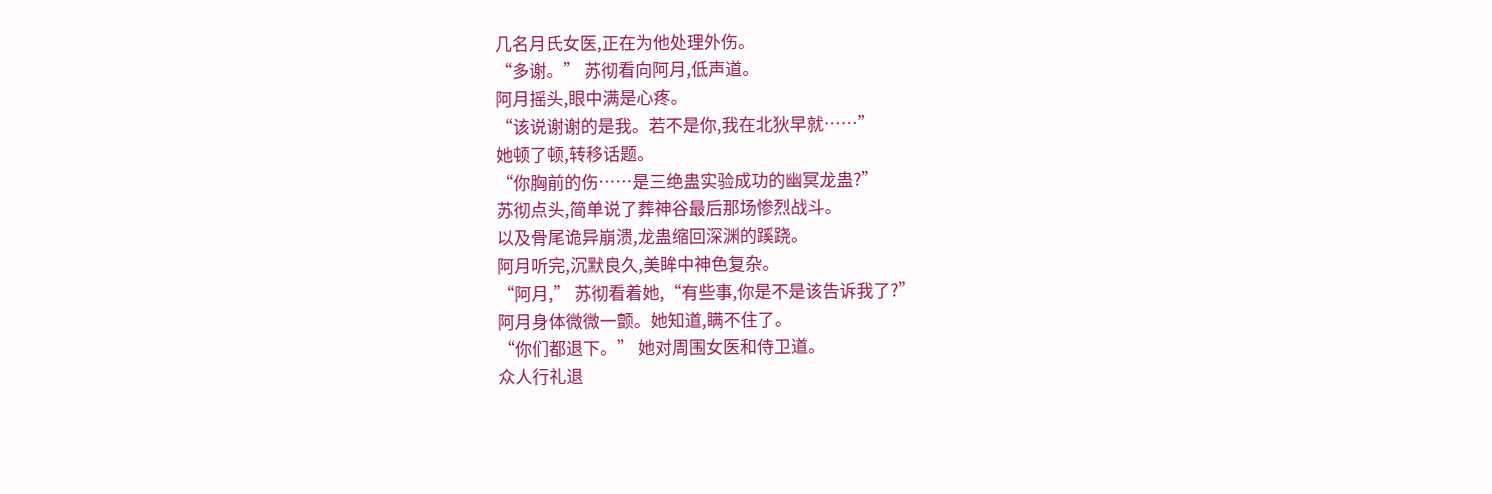几名月氏女医,正在为他处理外伤。
“多谢。” 苏彻看向阿月,低声道。
阿月摇头,眼中满是心疼。
“该说谢谢的是我。若不是你,我在北狄早就……”
她顿了顿,转移话题。
“你胸前的伤……是三绝蛊实验成功的幽冥龙蛊?”
苏彻点头,简单说了葬神谷最后那场惨烈战斗。
以及骨尾诡异崩溃,龙蛊缩回深渊的蹊跷。
阿月听完,沉默良久,美眸中神色复杂。
“阿月,” 苏彻看着她,“有些事,你是不是该告诉我了?”
阿月身体微微一颤。她知道,瞒不住了。
“你们都退下。” 她对周围女医和侍卫道。
众人行礼退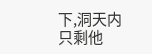下,洞天内只剩他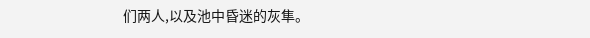们两人,以及池中昏迷的灰隼。